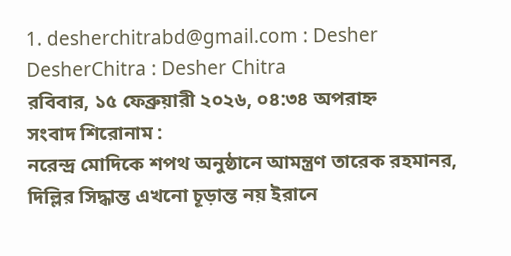1. desherchitrabd@gmail.com : Desher DesherChitra : Desher Chitra
রবিবার, ১৫ ফেব্রুয়ারী ২০২৬, ০৪:৩৪ অপরাহ্ন
সংবাদ শিরোনাম :
নরেন্দ্র মোদিকে শপথ অনুষ্ঠানে আমন্ত্রণ তারেক রহমানর, দিল্লির সিদ্ধান্ত এখনো চূড়ান্ত নয় ইরানে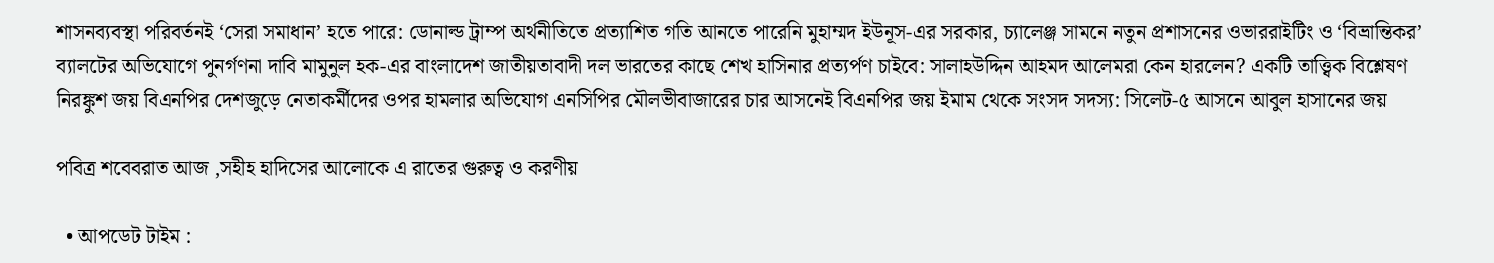শাসনব্যবস্থা পরিবর্তনই ‘সেরা সমাধান’ হতে পারে: ডোনাল্ড ট্রাম্প অর্থনীতিতে প্রত্যাশিত গতি আনতে পারেনি মুহাম্মদ ইউনূস-এর সরকার, চ্যালেঞ্জ সামনে নতুন প্রশাসনের ওভাররাইটিং ও ‘বিভ্রান্তিকর’ ব্যালটের অভিযোগে পুনর্গণনা দাবি মামুনুল হক-এর বাংলাদেশ জাতীয়তাবাদী দল ভারতের কাছে শেখ হাসিনার প্রত্যর্পণ চাইবে: সালাহউদ্দিন আহমদ আলেমরা কেন হারলেন? একটি তাত্ত্বিক বিশ্লেষণ নিরঙ্কুশ জয় বিএনপির দেশজুড়ে নেতাকর্মীদের ওপর হামলার অভিযোগ এনসিপির মৌলভীবাজারের চার আসনেই বিএনপির জয় ইমাম থেকে সংসদ সদস্য: সিলেট-৫ আসনে আবুল হাসানের জয়

পবিত্র শবেবরাত আজ ,সহীহ হাদিসের আলোকে এ রাতের গুরুত্ব ও করণীয়

  • আপডেট টাইম :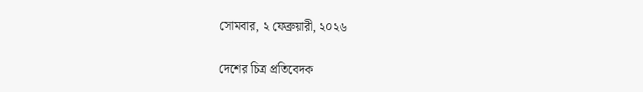সোমবার, ২ ফেব্রুয়ারী, ২০২৬

দেশের চিত্র প্রতিবেদক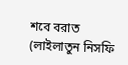শবে বরাত (লাইলাতুন নিসফি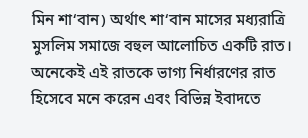মিন শা‘বান) অর্থাৎ শা‘বান মাসের মধ্যরাত্রি মুসলিম সমাজে বহুল আলোচিত একটি রাত। অনেকেই এই রাতকে ভাগ্য নির্ধারণের রাত হিসেবে মনে করেন এবং বিভিন্ন ইবাদতে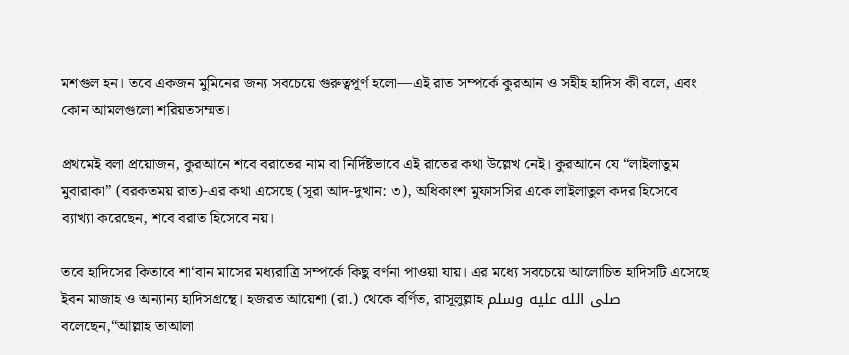মশগুল হন। তবে একজন মুমিনের জন্য সবচেয়ে গুরুত্বপূর্ণ হলো—এই রাত সম্পর্কে কুরআন ও সহীহ হাদিস কী বলে, এবং কোন আমলগুলো শরিয়তসম্মত।

প্রথমেই বলা প্রয়োজন, কুরআনে শবে বরাতের নাম বা নির্দিষ্টভাবে এই রাতের কথা উল্লেখ নেই। কুরআনে যে “লাইলাতুম মুবারাকা” (বরকতময় রাত)-এর কথা এসেছে (সূরা আদ-দুখান: ৩), অধিকাংশ মুফাসসির একে লাইলাতুল কদর হিসেবে ব্যাখ্যা করেছেন, শবে বরাত হিসেবে নয়।

তবে হাদিসের কিতাবে শা‘বান মাসের মধ্যরাত্রি সম্পর্কে কিছু বর্ণনা পাওয়া যায়। এর মধ্যে সবচেয়ে আলোচিত হাদিসটি এসেছে ইবন মাজাহ ও অন্যান্য হাদিসগ্রন্থে। হজরত আয়েশা (রা.) থেকে বর্ণিত, রাসূলুল্লাহ صلى الله عليه وسلم বলেছেন,“আল্লাহ তাআলা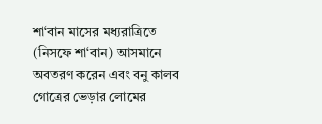শা‘বান মাসের মধ্যরাত্রিতে (নিসফে শা‘বান) আসমানে অবতরণ করেন এবং বনু কালব গোত্রের ভেড়ার লোমের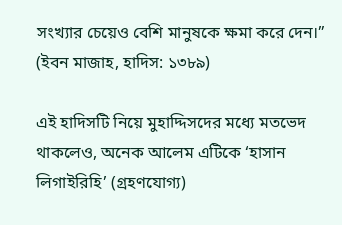সংখ্যার চেয়েও বেশি মানুষকে ক্ষমা করে দেন।” (ইবন মাজাহ, হাদিস: ১৩৮৯)

এই হাদিসটি নিয়ে মুহাদ্দিসদের মধ্যে মতভেদ থাকলেও, অনেক আলেম এটিকে ‘হাসান লিগাইরিহি’ (গ্রহণযোগ্য)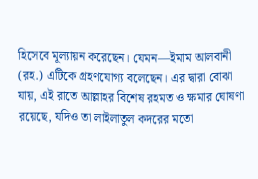হিসেবে মূল্যায়ন করেছেন। যেমন—ইমাম আলবানী (রহ.) এটিকে গ্রহণযোগ্য বলেছেন। এর দ্বারা বোঝা যায়, এই রাতে আল্লাহর বিশেষ রহমত ও ক্ষমার ঘোষণা রয়েছে, যদিও তা লাইলাতুল কদরের মতো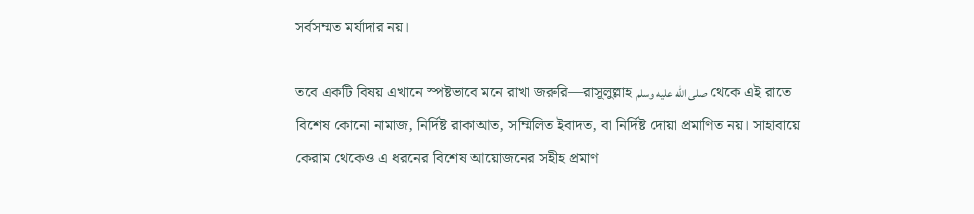সর্বসম্মত মর্যাদার নয়।

তবে একটি বিষয় এখানে স্পষ্টভাবে মনে রাখা জরুরি—রাসূলুল্লাহ صلى الله عليه وسلم থেকে এই রাতে বিশেষ কোনো নামাজ, নির্দিষ্ট রাকাআত, সম্মিলিত ইবাদত, বা নির্দিষ্ট দোয়া প্রমাণিত নয়। সাহাবায়ে কেরাম থেকেও এ ধরনের বিশেষ আয়োজনের সহীহ প্রমাণ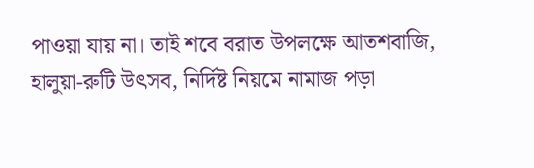পাওয়া যায় না। তাই শবে বরাত উপলক্ষে আতশবাজি, হালুয়া-রুটি উৎসব, নির্দিষ্ট নিয়মে নামাজ পড়া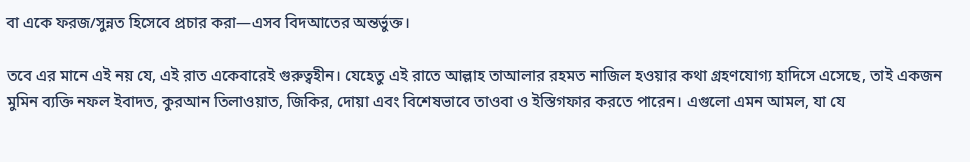বা একে ফরজ/সুন্নত হিসেবে প্রচার করা—এসব বিদআতের অন্তর্ভুক্ত।

তবে এর মানে এই নয় যে, এই রাত একেবারেই গুরুত্বহীন। যেহেতু এই রাতে আল্লাহ তাআলার রহমত নাজিল হওয়ার কথা গ্রহণযোগ্য হাদিসে এসেছে, তাই একজন মুমিন ব্যক্তি নফল ইবাদত, কুরআন তিলাওয়াত, জিকির, দোয়া এবং বিশেষভাবে তাওবা ও ইস্তিগফার করতে পারেন। এগুলো এমন আমল, যা যে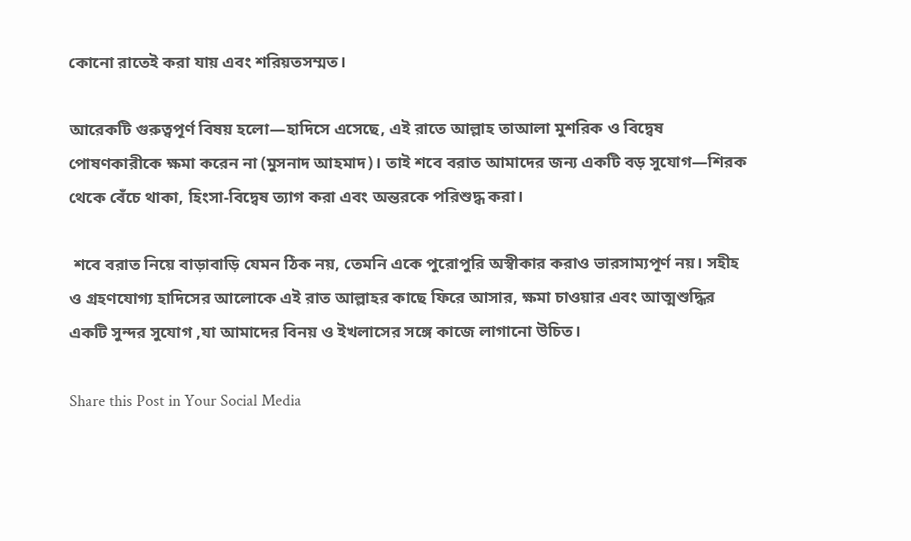কোনো রাতেই করা যায় এবং শরিয়তসম্মত।

আরেকটি গুরুত্বপূর্ণ বিষয় হলো—হাদিসে এসেছে, এই রাতে আল্লাহ তাআলা মুশরিক ও বিদ্বেষ পোষণকারীকে ক্ষমা করেন না (মুসনাদ আহমাদ)। তাই শবে বরাত আমাদের জন্য একটি বড় সুযোগ—শিরক থেকে বেঁচে থাকা, হিংসা-বিদ্বেষ ত্যাগ করা এবং অন্তরকে পরিশুদ্ধ করা।

 শবে বরাত নিয়ে বাড়াবাড়ি যেমন ঠিক নয়, তেমনি একে পুরোপুরি অস্বীকার করাও ভারসাম্যপূর্ণ নয়। সহীহ ও গ্রহণযোগ্য হাদিসের আলোকে এই রাত আল্লাহর কাছে ফিরে আসার, ক্ষমা চাওয়ার এবং আত্মশুদ্ধির একটি সুন্দর সুযোগ ,যা আমাদের বিনয় ও ইখলাসের সঙ্গে কাজে লাগানো উচিত।

Share this Post in Your Social Media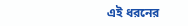এই ধরনের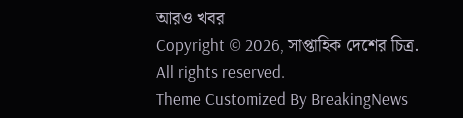আরও খবর
Copyright © 2026, সাপ্তাহিক দেশের চিত্র. All rights reserved.
Theme Customized By BreakingNews